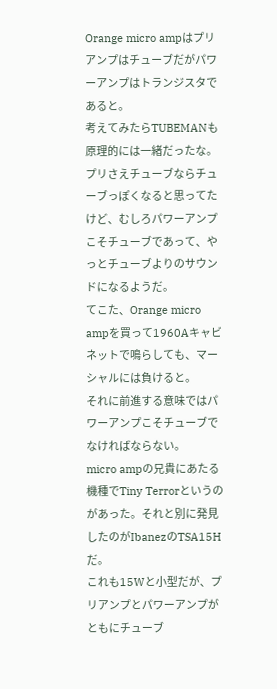Orange micro ampはプリアンプはチューブだがパワーアンプはトランジスタであると。
考えてみたらTUBEMANも原理的には一緒だったな。
プリさえチューブならチューブっぽくなると思ってたけど、むしろパワーアンプこそチューブであって、やっとチューブよりのサウンドになるようだ。
てこた、Orange micro ampを買って1960Aキャビネットで鳴らしても、マーシャルには負けると。
それに前進する意味ではパワーアンプこそチューブでなければならない。
micro ampの兄貴にあたる機種でTiny Terrorというのがあった。それと別に発見したのがIbanezのTSA15Hだ。
これも15Wと小型だが、プリアンプとパワーアンプがともにチューブ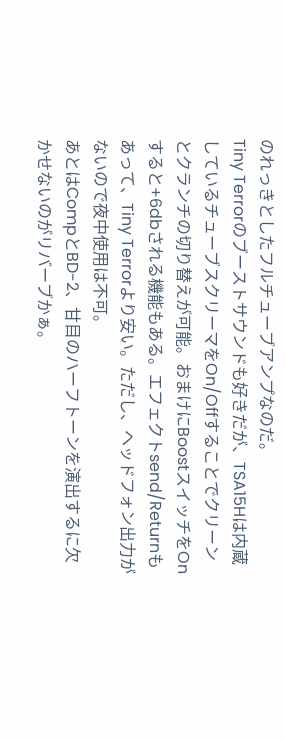のれっきとしたフルチューブアンプなのだ。
Tiny Terrorのブーストサウンドも好きだが、TSA15Hは内蔵しているチューブスクリーマをOn/Offすることでクリーンとクランチの切り替えが可能。おまけにBoostスイッチをOnすると+6dbされる機能もある。エフェクトsend/Returnもあって、Tiny Terrorより安い。ただし、ヘッドフォン出力がないので夜中使用は不可。
あとはCompとBD-2、甘目のハーフトーンを演出するに欠かせないのがリバーブかぁ。